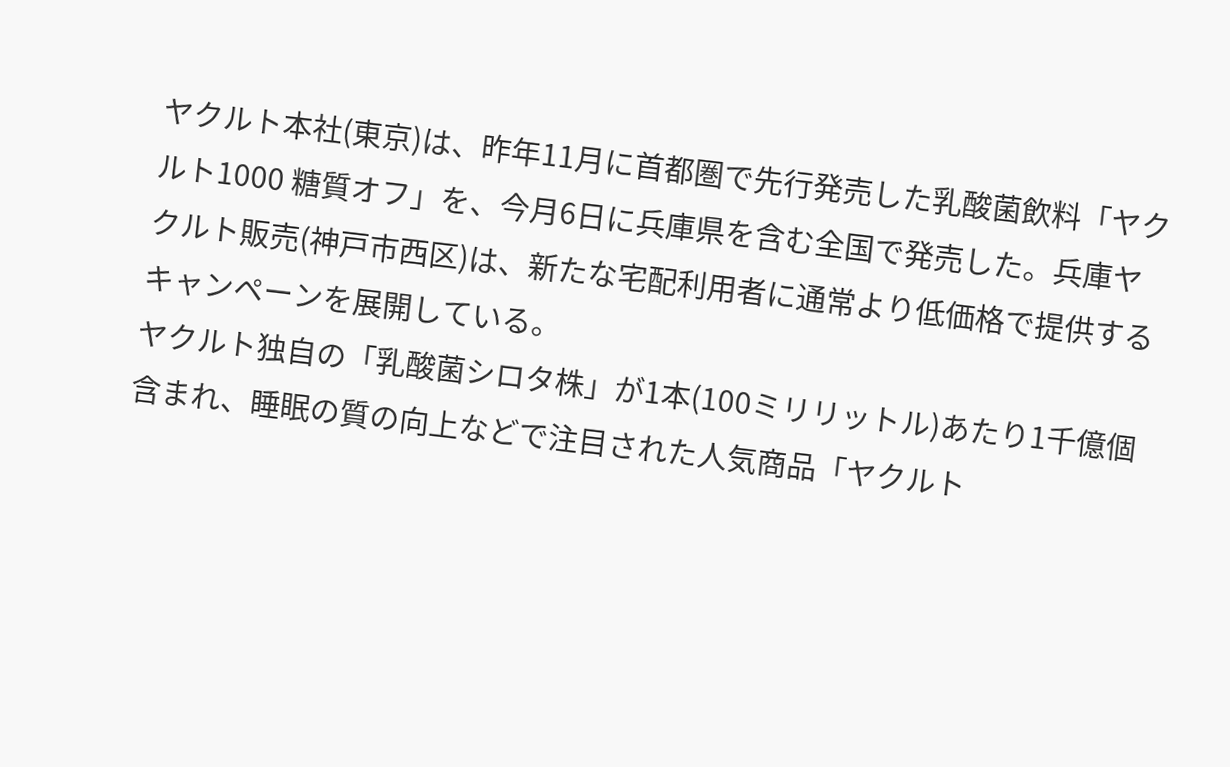ヤクルト本社(東京)は、昨年11月に首都圏で先行発売した乳酸菌飲料「ヤクルト1000 糖質オフ」を、今月6日に兵庫県を含む全国で発売した。兵庫ヤクルト販売(神戸市西区)は、新たな宅配利用者に通常より低価格で提供するキャンペーンを展開している。
ヤクルト独自の「乳酸菌シロタ株」が1本(100ミリリットル)あたり1千億個含まれ、睡眠の質の向上などで注目された人気商品「ヤクルト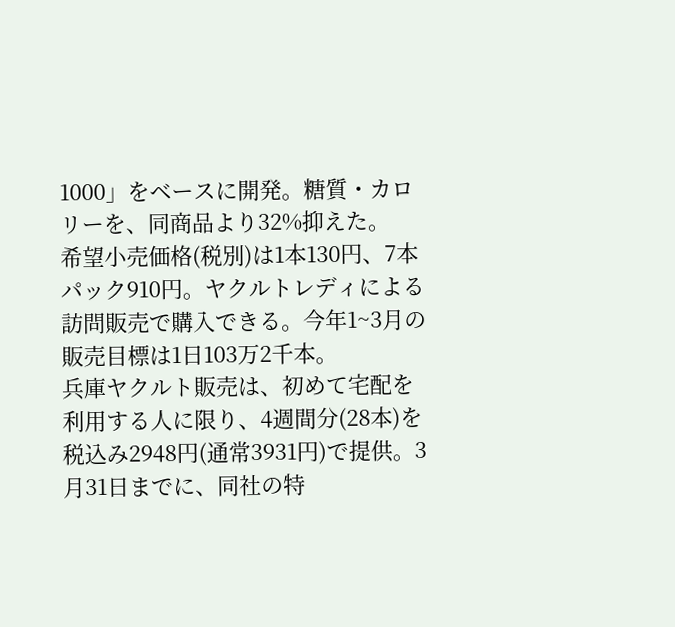1000」をベースに開発。糖質・カロリーを、同商品より32%抑えた。
希望小売価格(税別)は1本130円、7本パック910円。ヤクルトレディによる訪問販売で購入できる。今年1~3月の販売目標は1日103万2千本。
兵庫ヤクルト販売は、初めて宅配を利用する人に限り、4週間分(28本)を税込み2948円(通常3931円)で提供。3月31日までに、同社の特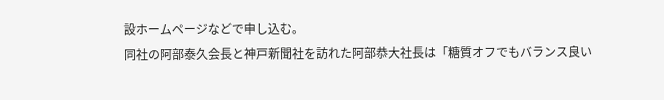設ホームページなどで申し込む。
同社の阿部泰久会長と神戸新聞社を訪れた阿部恭大社長は「糖質オフでもバランス良い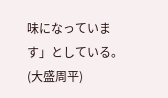味になっています」としている。(大盛周平)